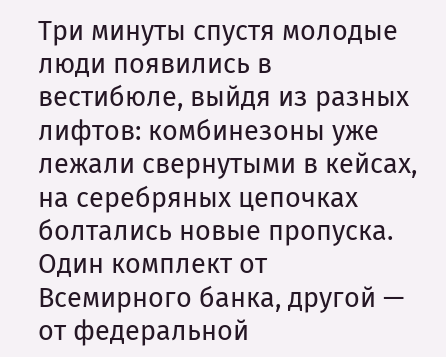Три минуты спустя молодые люди появились в вестибюле, выйдя из разных лифтов: комбинезоны уже лежали свернутыми в кейсах, на серебряных цепочках болтались новые пропуска. Один комплект от Всемирного банка, другой — от федеральной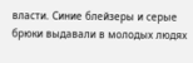власти. Синие блейзеры и серые брюки выдавали в молодых людях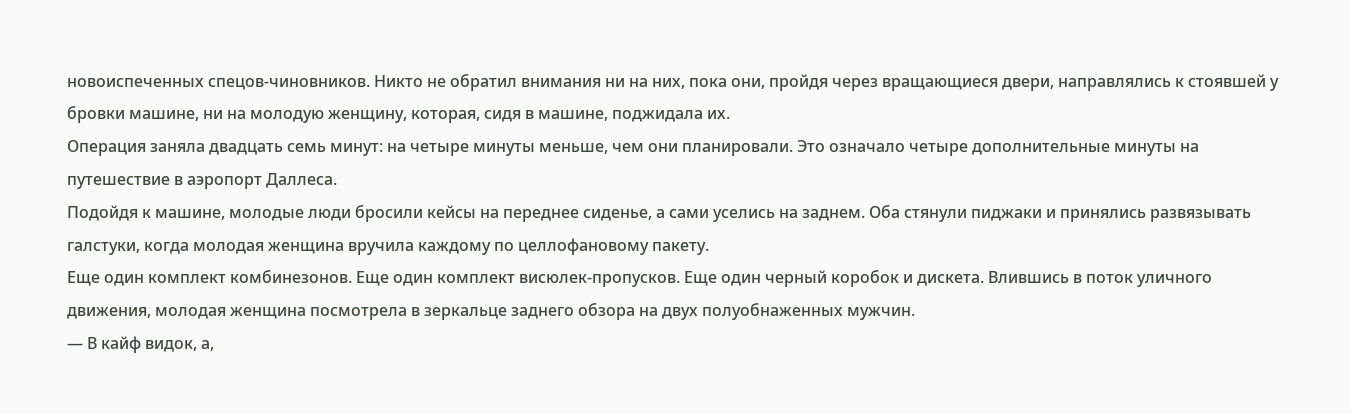новоиспеченных спецов-чиновников. Никто не обратил внимания ни на них, пока они, пройдя через вращающиеся двери, направлялись к стоявшей у бровки машине, ни на молодую женщину, которая, сидя в машине, поджидала их.
Операция заняла двадцать семь минут: на четыре минуты меньше, чем они планировали. Это означало четыре дополнительные минуты на путешествие в аэропорт Даллеса.
Подойдя к машине, молодые люди бросили кейсы на переднее сиденье, а сами уселись на заднем. Оба стянули пиджаки и принялись развязывать галстуки, когда молодая женщина вручила каждому по целлофановому пакету.
Еще один комплект комбинезонов. Еще один комплект висюлек-пропусков. Еще один черный коробок и дискета. Влившись в поток уличного движения, молодая женщина посмотрела в зеркальце заднего обзора на двух полуобнаженных мужчин.
— В кайф видок, а,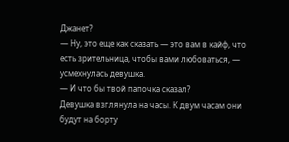Джанет?
— Ну, это еще как сказать — это вам в кайф, что есть зрительница, чтобы вами любоваться, — усмехнулась девушка.
— И что бы твой папочка сказал?
Девушка взглянула на часы. К двум часам они будут на борту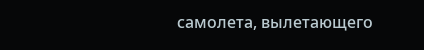самолета, вылетающего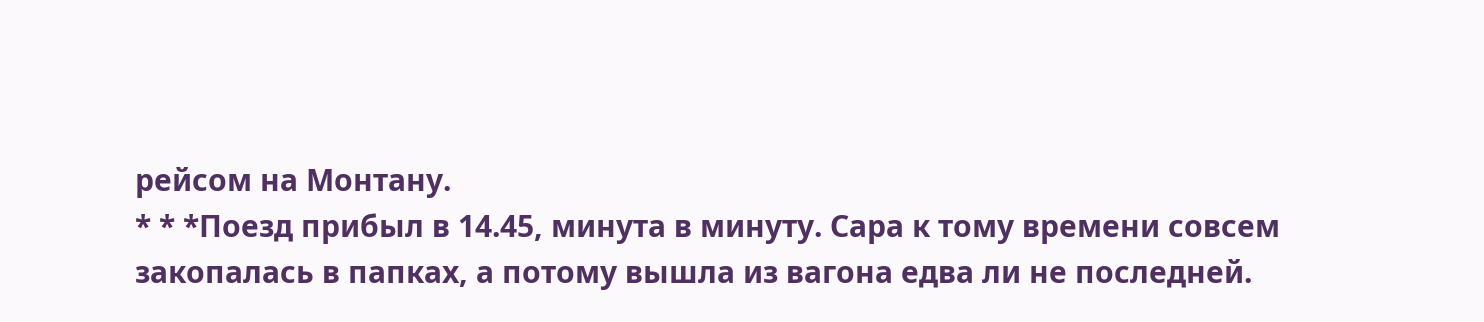рейсом на Монтану.
* * *Поезд прибыл в 14.45, минута в минуту. Сара к тому времени совсем закопалась в папках, а потому вышла из вагона едва ли не последней.